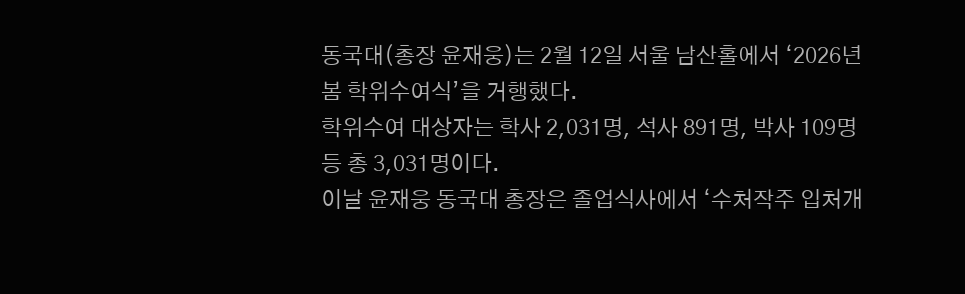동국대(총장 윤재웅)는 2월 12일 서울 남산홀에서 ‘2026년 봄 학위수여식’을 거행했다.
학위수여 대상자는 학사 2,031명, 석사 891명, 박사 109명 등 총 3,031명이다.
이날 윤재웅 동국대 총장은 졸업식사에서 ‘수처작주 입처개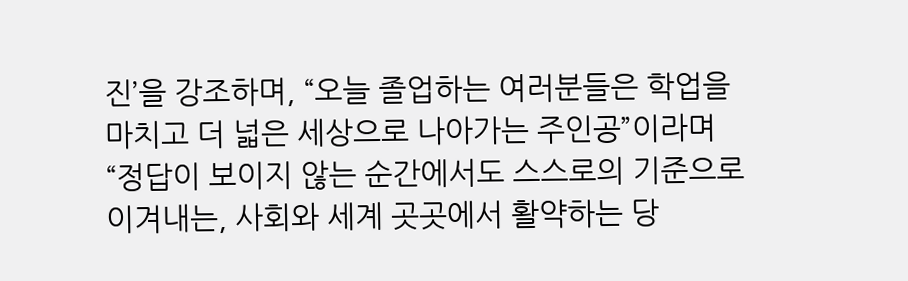진’을 강조하며, “오늘 졸업하는 여러분들은 학업을 마치고 더 넓은 세상으로 나아가는 주인공”이라며 “정답이 보이지 않는 순간에서도 스스로의 기준으로 이겨내는, 사회와 세계 곳곳에서 활약하는 당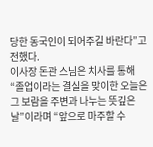당한 동국인이 되어주길 바란다”고 전했다.
이사장 돈관 스님은 치사를 통해 “졸업이라는 결실을 맞이한 오늘은 그 보람을 주변과 나누는 뜻깊은 날”이라며 “앞으로 마주할 수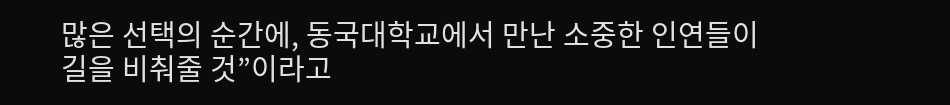많은 선택의 순간에, 동국대학교에서 만난 소중한 인연들이 길을 비춰줄 것”이라고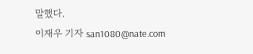말했다.
이재우 기자 san1080@nate.com